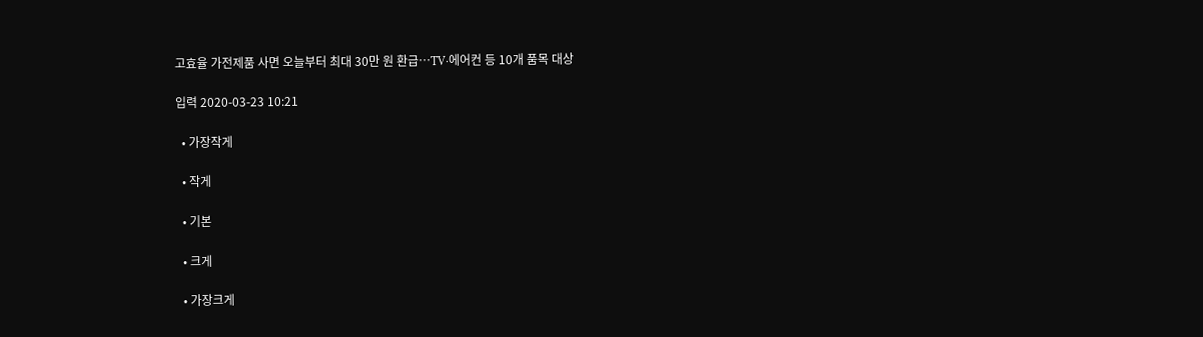고효율 가전제품 사면 오늘부터 최대 30만 원 환급…TV·에어컨 등 10개 품목 대상

입력 2020-03-23 10:21

  • 가장작게

  • 작게

  • 기본

  • 크게

  • 가장크게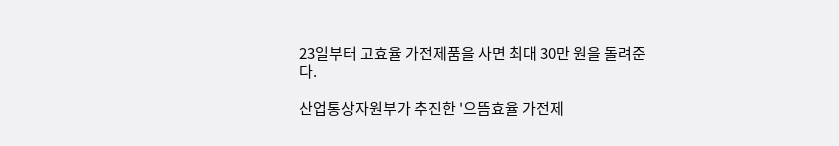23일부터 고효율 가전제품을 사면 최대 30만 원을 돌려준다.

산업통상자원부가 추진한 '으뜸효율 가전제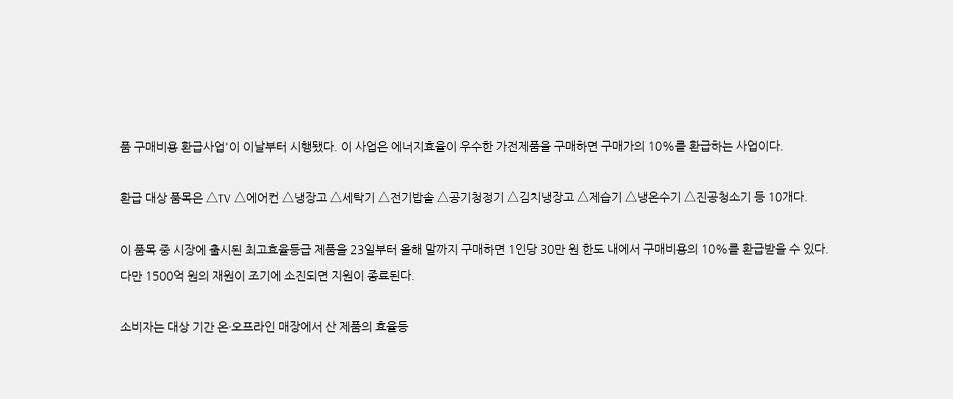품 구매비용 환급사업'이 이날부터 시행됐다. 이 사업은 에너지효율이 우수한 가전제품을 구매하면 구매가의 10%를 환급하는 사업이다.

환급 대상 품목은 △TV △에어컨 △냉장고 △세탁기 △전기밥솥 △공기청정기 △김치냉장고 △제습기 △냉온수기 △진공청소기 등 10개다.

이 품목 중 시장에 출시된 최고효율등급 제품을 23일부터 올해 말까지 구매하면 1인당 30만 원 한도 내에서 구매비용의 10%를 환급받을 수 있다. 다만 1500억 원의 재원이 조기에 소진되면 지원이 종료된다.

소비자는 대상 기간 온·오프라인 매장에서 산 제품의 효율등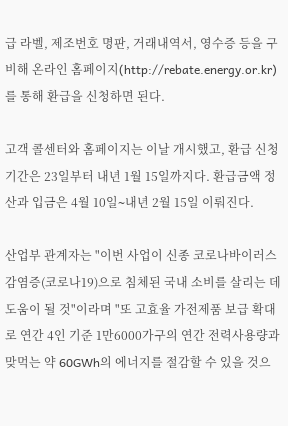급 라벨, 제조번호 명판, 거래내역서, 영수증 등을 구비해 온라인 홈페이지(http://rebate.energy.or.kr)를 통해 환급을 신청하면 된다.

고객 콜센터와 홈페이지는 이날 개시했고, 환급 신청 기간은 23일부터 내년 1월 15일까지다. 환급금액 정산과 입금은 4월 10일∼내년 2월 15일 이뤄진다.

산업부 관계자는 "이번 사업이 신종 코로나바이러스 감염증(코로나19)으로 침체된 국내 소비를 살리는 데 도움이 될 것"이라며 "또 고효율 가전제품 보급 확대로 연간 4인 기준 1만6000가구의 연간 전력사용량과 맞먹는 약 60GWh의 에너지를 절감할 수 있을 것으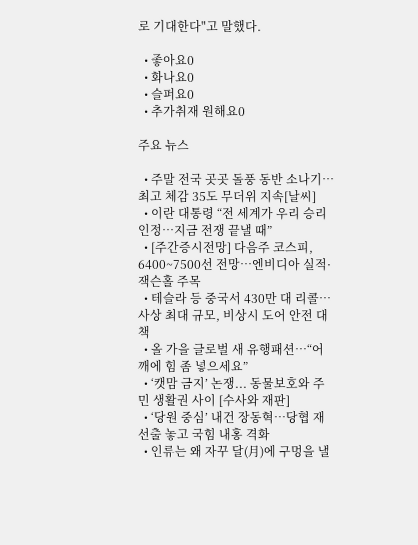로 기대한다"고 말했다.

  • 좋아요0
  • 화나요0
  • 슬퍼요0
  • 추가취재 원해요0

주요 뉴스

  • 주말 전국 곳곳 돌풍 동반 소나기…최고 체감 35도 무더위 지속[날씨]
  • 이란 대통령 “전 세계가 우리 승리 인정…지금 전쟁 끝낼 때”
  • [주간증시전망] 다음주 코스피, 6400~7500선 전망…엔비디아 실적·잭슨홀 주목
  • 테슬라 등 중국서 430만 대 리콜… 사상 최대 규모, 비상시 도어 안전 대책
  • 올 가을 글로벌 새 유행패션…“어깨에 힘 좀 넣으세요”
  • ‘캣맘 금지’ 논쟁... 동물보호와 주민 생활권 사이 [수사와 재판]
  • ‘당원 중심’ 내건 장동혁…당협 재선출 놓고 국힘 내홍 격화
  • 인류는 왜 자꾸 달(月)에 구멍을 낼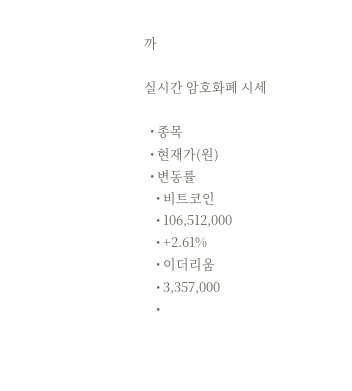까

실시간 암호화폐 시세

  • 종목
  • 현재가(원)
  • 변동률
    • 비트코인
    • 106,512,000
    • +2.61%
    • 이더리움
    • 3,357,000
    •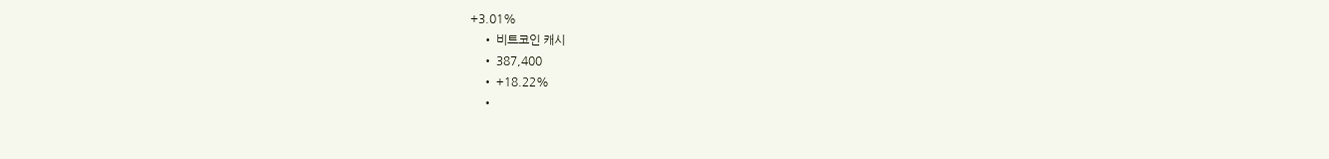+3.01%
    • 비트코인 캐시
    • 387,400
    • +18.22%
    •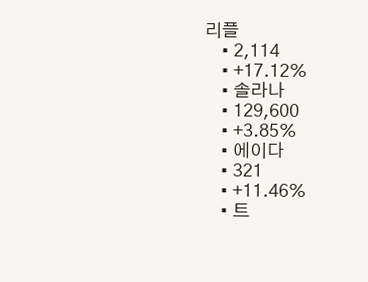리플
    • 2,114
    • +17.12%
    • 솔라나
    • 129,600
    • +3.85%
    • 에이다
    • 321
    • +11.46%
    • 트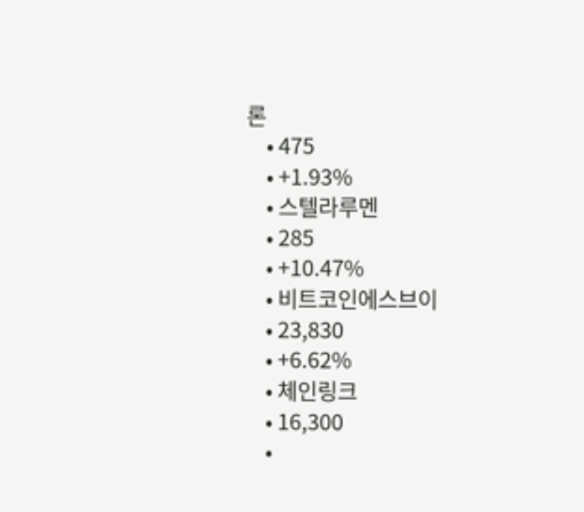론
    • 475
    • +1.93%
    • 스텔라루멘
    • 285
    • +10.47%
    • 비트코인에스브이
    • 23,830
    • +6.62%
    • 체인링크
    • 16,300
    •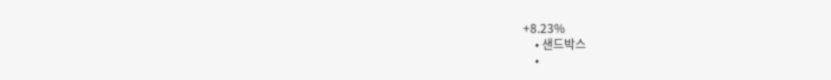+8.23%
    • 샌드박스
    •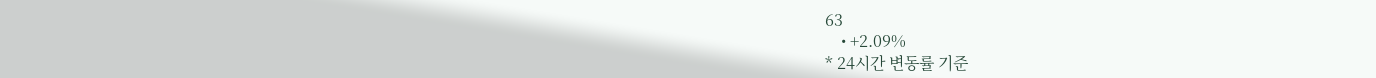63
    • +2.09%
* 24시간 변동률 기준